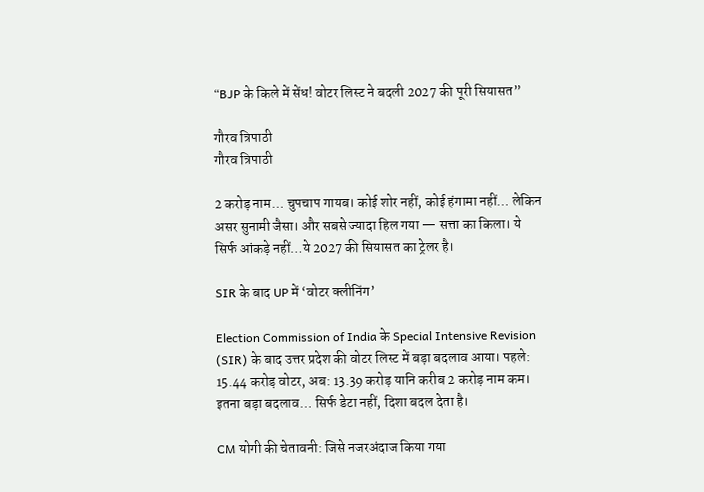“BJP के किले में सेंध! वोटर लिस्ट ने बदली 2027 की पूरी सियासत”

गौरव त्रिपाठी
गौरव त्रिपाठी

2 करोड़ नाम… चुपचाप गायब। कोई शोर नहीं, कोई हंगामा नहीं… लेकिन असर सुनामी जैसा। और सबसे ज्यादा हिल गया — सत्ता का किला। ये सिर्फ आंकड़े नहीं…ये 2027 की सियासत का ट्रेलर है।

SIR के बाद UP में ‘वोटर क्लीनिंग’

Election Commission of India के Special Intensive Revision (SIR) के बाद उत्तर प्रदेश की वोटर लिस्ट में बड़ा बदलाव आया। पहले: 15.44 करोड़ वोटर, अब: 13.39 करोड़ यानि करीब 2 करोड़ नाम कम। इतना बड़ा बदलाव… सिर्फ डेटा नहीं, दिशा बदल देता है।

CM योगी की चेतावनी: जिसे नजरअंदाज किया गया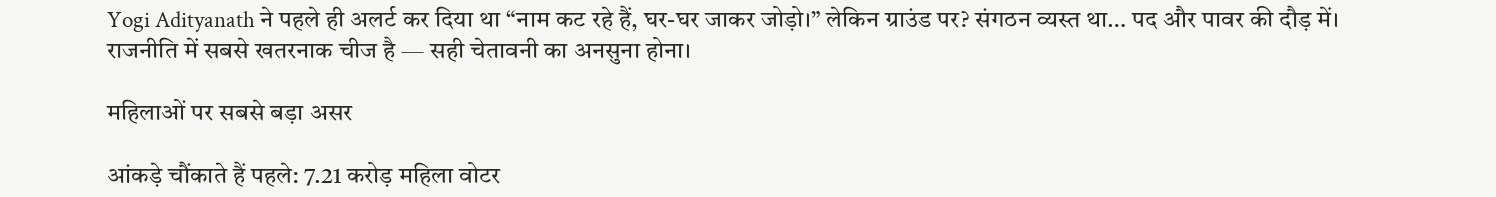Yogi Adityanath ने पहले ही अलर्ट कर दिया था “नाम कट रहे हैं, घर-घर जाकर जोड़ो।” लेकिन ग्राउंड पर? संगठन व्यस्त था… पद और पावर की दौड़ में। राजनीति में सबसे खतरनाक चीज है — सही चेतावनी का अनसुना होना।

महिलाओं पर सबसे बड़ा असर

आंकड़े चौंकाते हैं पहले: 7.21 करोड़ महिला वोटर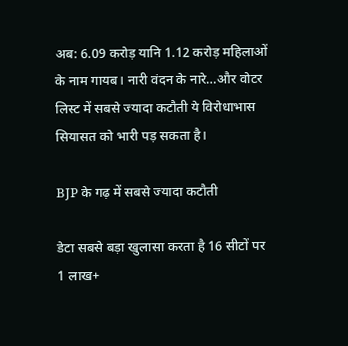अब: 6.09 करोड़ यानि 1.12 करोड़ महिलाओं के नाम गायब। नारी वंदन के नारे…और वोटर लिस्ट में सबसे ज्यादा कटौती ये विरोधाभास सियासत को भारी पड़ सकता है।

BJP के गढ़ में सबसे ज्यादा कटौती

डेटा सबसे बड़ा खुलासा करता है 16 सीटों पर 1 लाख+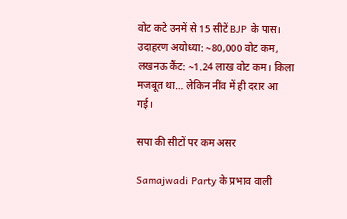वोट कटे उनमें से 15 सीटें BJP के पास। उदाहरण अयोध्या: ~80,000 वोट कम, लखनऊ कैंट: ~1.24 लाख वोट कम। किला मजबूत था… लेकिन नींव में ही दरार आ गई।

सपा की सीटों पर कम असर

Samajwadi Party के प्रभाव वाली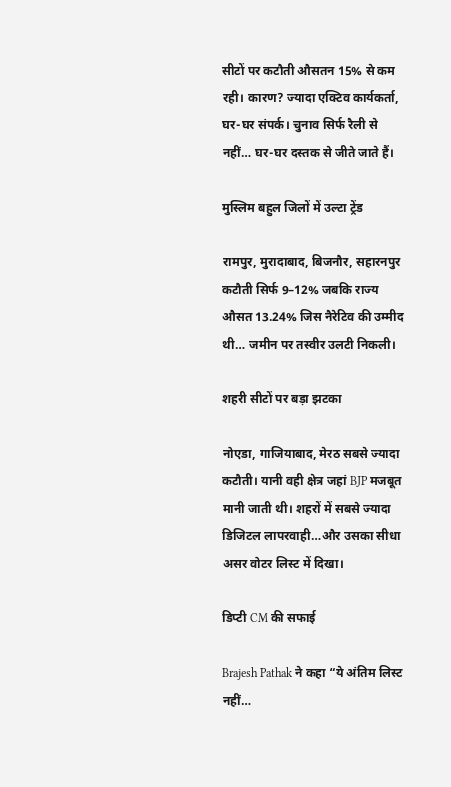सीटों पर कटौती औसतन 15% से कम रही। कारण? ज्यादा एक्टिव कार्यकर्ता, घर-घर संपर्क। चुनाव सिर्फ रैली से नहीं… घर-घर दस्तक से जीते जाते हैं।

मुस्लिम बहुल जिलों में उल्टा ट्रेंड

रामपुर, मुरादाबाद, बिजनौर, सहारनपुर कटौती सिर्फ 9–12% जबकि राज्य औसत 13.24% जिस नैरेटिव की उम्मीद थी… जमीन पर तस्वीर उलटी निकली।

शहरी सीटों पर बड़ा झटका

नोएडा, गाजियाबाद, मेरठ सबसे ज्यादा कटौती। यानी वही क्षेत्र जहां BJP मजबूत मानी जाती थी। शहरों में सबसे ज्यादा डिजिटल लापरवाही…और उसका सीधा असर वोटर लिस्ट में दिखा।

डिप्टी CM की सफाई

Brajesh Pathak ने कहा “ये अंतिम लिस्ट नहीं…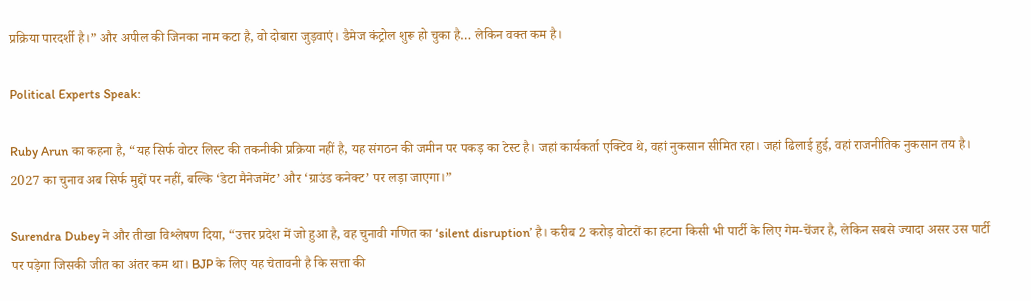प्रक्रिया पारदर्शी है।” और अपील की जिनका नाम कटा है, वो दोबारा जुड़वाएं। डैमेज कंट्रोल शुरू हो चुका है… लेकिन वक्त कम है।

Political Experts Speak:

Ruby Arun का कहना है, “यह सिर्फ वोटर लिस्ट की तकनीकी प्रक्रिया नहीं है, यह संगठन की जमीन पर पकड़ का टेस्ट है। जहां कार्यकर्ता एक्टिव थे, वहां नुकसान सीमित रहा। जहां ढिलाई हुई, वहां राजनीतिक नुकसान तय है। 2027 का चुनाव अब सिर्फ मुद्दों पर नहीं, बल्कि ‘डेटा मैनेजमेंट’ और ‘ग्राउंड कनेक्ट’ पर लड़ा जाएगा।”

Surendra Dubey ने और तीखा विश्लेषण दिया, “उत्तर प्रदेश में जो हुआ है, वह चुनावी गणित का ‘silent disruption’ है। करीब 2 करोड़ वोटरों का हटना किसी भी पार्टी के लिए गेम-चेंजर है, लेकिन सबसे ज्यादा असर उस पार्टी पर पड़ेगा जिसकी जीत का अंतर कम था। BJP के लिए यह चेतावनी है कि सत्ता की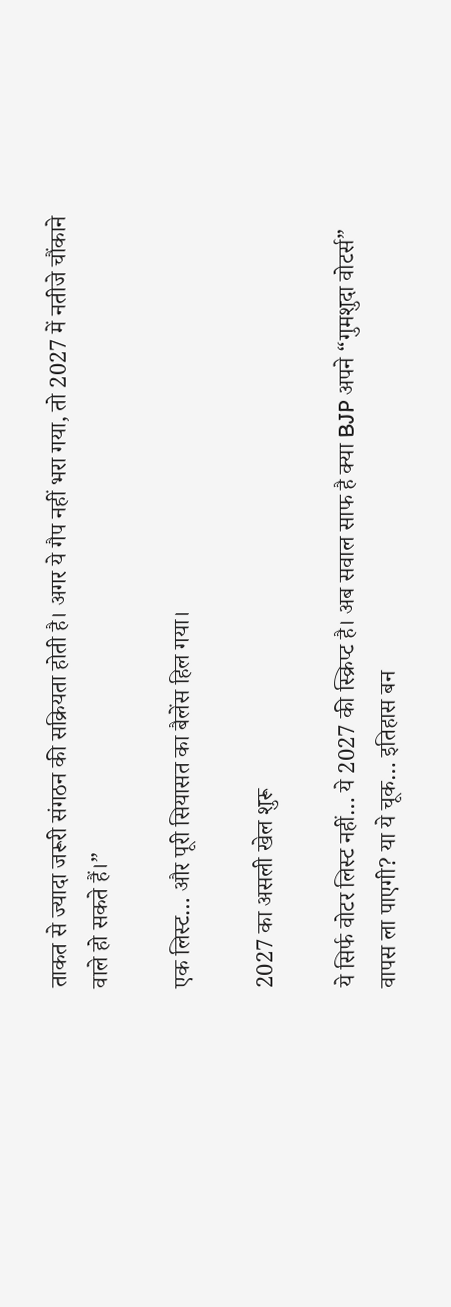ताकत से ज्यादा जरूरी संगठन की सक्रियता होती है। अगर ये गैप नहीं भरा गया, तो 2027 में नतीजे चौंकाने वाले हो सकते हैं।”

एक लिस्ट… और पूरी सियासत का बैलेंस हिल गया।

2027 का असली खेल शुरू

ये सिर्फ वोटर लिस्ट नहीं… ये 2027 की स्क्रिप्ट है। अब सवाल साफ है क्या BJP अपने “गुमशुदा वोटर्स” वापस ला पाएगी? या ये चूक… इतिहास बन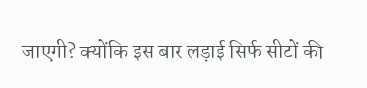जाएगी? क्योंकि इस बार लड़ाई सिर्फ सीटों की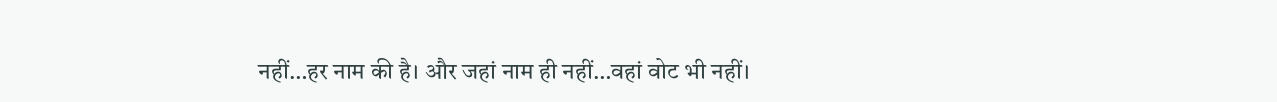नहीं…हर नाम की है। और जहां नाम ही नहीं…वहां वोट भी नहीं।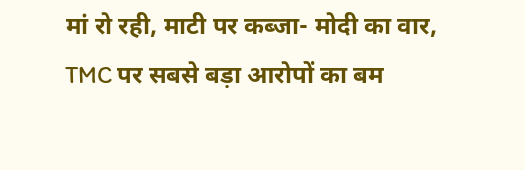मां रो रही, माटी पर कब्जा- मोदी का वार, TMC पर सबसे बड़ा आरोपों का बम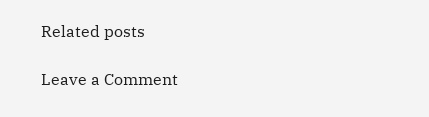Related posts

Leave a Comment